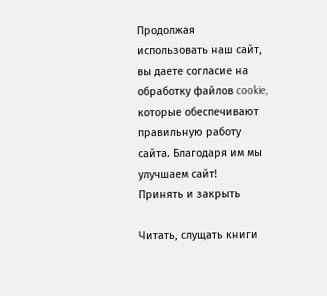Продолжая использовать наш сайт, вы даете согласие на обработку файлов cookie, которые обеспечивают правильную работу сайта. Благодаря им мы улучшаем сайт!
Принять и закрыть

Читать, слущать книги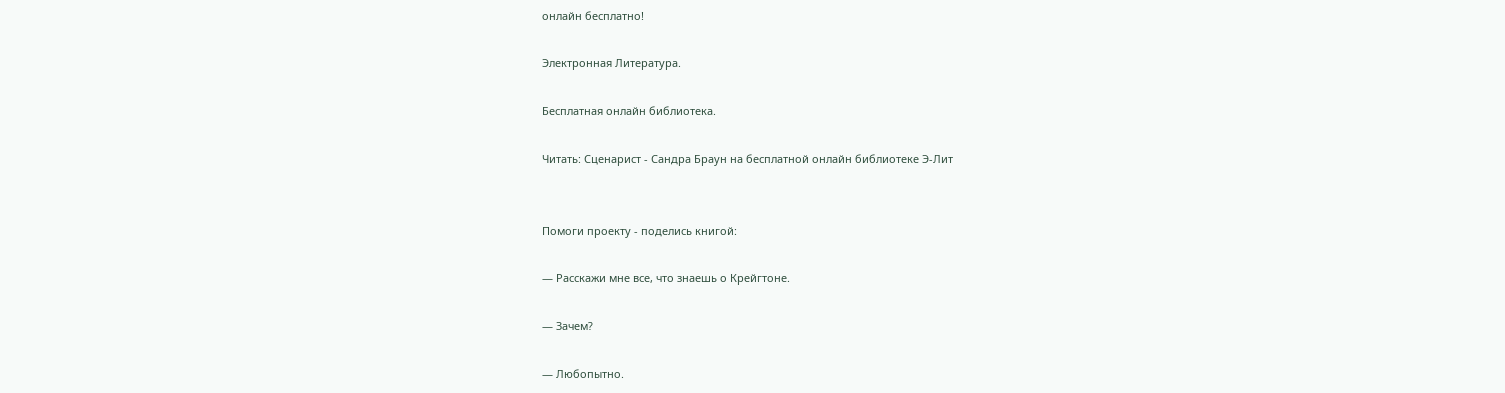онлайн бесплатно!

Электронная Литература.

Бесплатная онлайн библиотека.

Читать: Сценарист - Сандра Браун на бесплатной онлайн библиотеке Э-Лит


Помоги проекту - поделись книгой:

— Расскажи мне все, что знаешь о Крейгтоне.

— Зачем?

— Любопытно.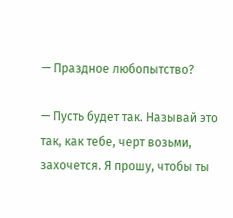— Праздное любопытство?

— Пусть будет так. Называй это так, как тебе, черт возьми, захочется. Я прошу, чтобы ты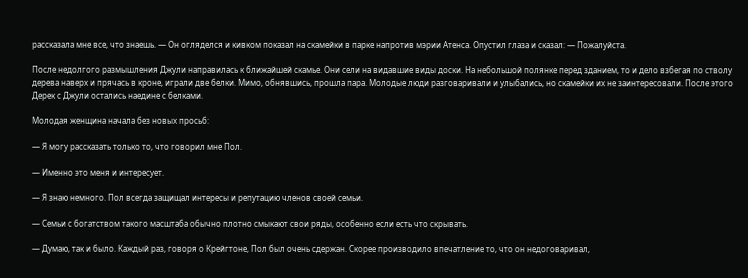рассказала мне все, что знаешь. — Он огляделся и кивком показал на скамейки в парке напротив мэрии Атенса. Опустил глаза и сказал: — Пожалуйста.

После недолгого размышления Джули направилась к ближайшей скамье. Они сели на видавшие виды доски. На небольшой полянке перед зданием, то и дело взбегая по стволу дерева наверх и прячась в кроне, играли две белки. Мимо, обнявшись, прошла пара. Молодые люди разговаривали и улыбались, но скамейки их не заинтересовали. После этого Дерек с Джули остались наедине с белками.

Молодая женщина начала без новых просьб:

— Я могу рассказать только то, что говорил мне Пол.

— Именно это меня и интересует.

— Я знаю немного. Пол всегда защищал интересы и репутацию членов своей семьи.

— Семьи с богатством такого масштаба обычно плотно смыкают свои ряды, особенно если есть что скрывать.

— Думаю, так и было. Каждый раз, говоря о Крейгтоне, Пол был очень сдержан. Скорее производило впечатление то, что он недоговаривал,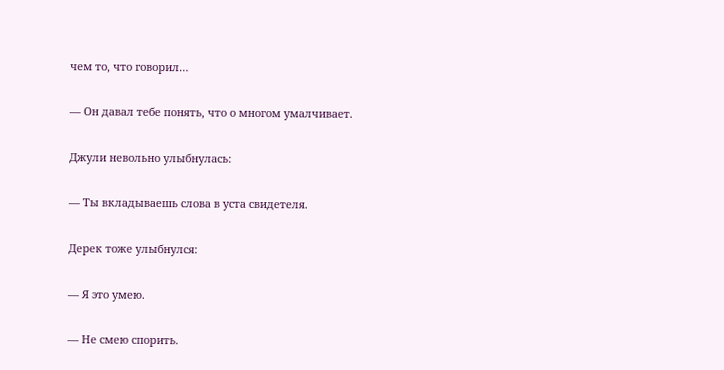чем то, что говорил…

— Он давал тебе понять, что о многом умалчивает.

Джули невольно улыбнулась:

— Ты вкладываешь слова в уста свидетеля.

Дерек тоже улыбнулся:

— Я это умею.

— Не смею спорить.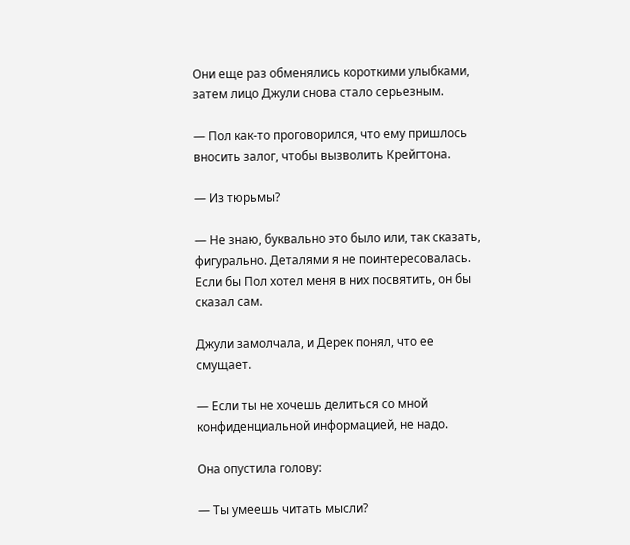Они еще раз обменялись короткими улыбками, затем лицо Джули снова стало серьезным.

— Пол как-то проговорился, что ему пришлось вносить залог, чтобы вызволить Крейгтона.

— Из тюрьмы?

— Не знаю, буквально это было или, так сказать, фигурально. Деталями я не поинтересовалась. Если бы Пол хотел меня в них посвятить, он бы сказал сам.

Джули замолчала, и Дерек понял, что ее смущает.

— Если ты не хочешь делиться со мной конфиденциальной информацией, не надо.

Она опустила голову:

— Ты умеешь читать мысли?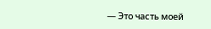— Это часть моей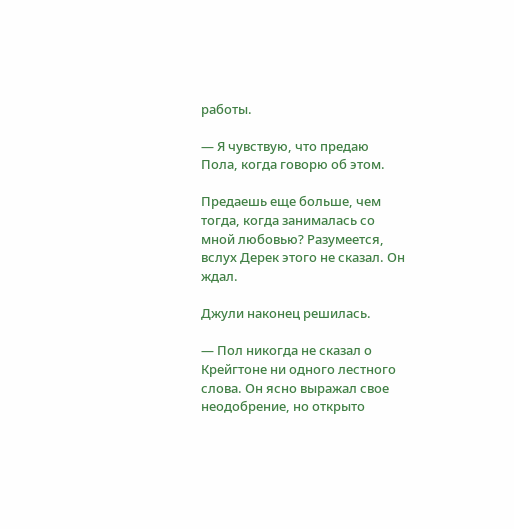работы.

— Я чувствую, что предаю Пола, когда говорю об этом.

Предаешь еще больше, чем тогда, когда занималась со мной любовью? Разумеется, вслух Дерек этого не сказал. Он ждал.

Джули наконец решилась.

— Пол никогда не сказал о Крейгтоне ни одного лестного слова. Он ясно выражал свое неодобрение, но открыто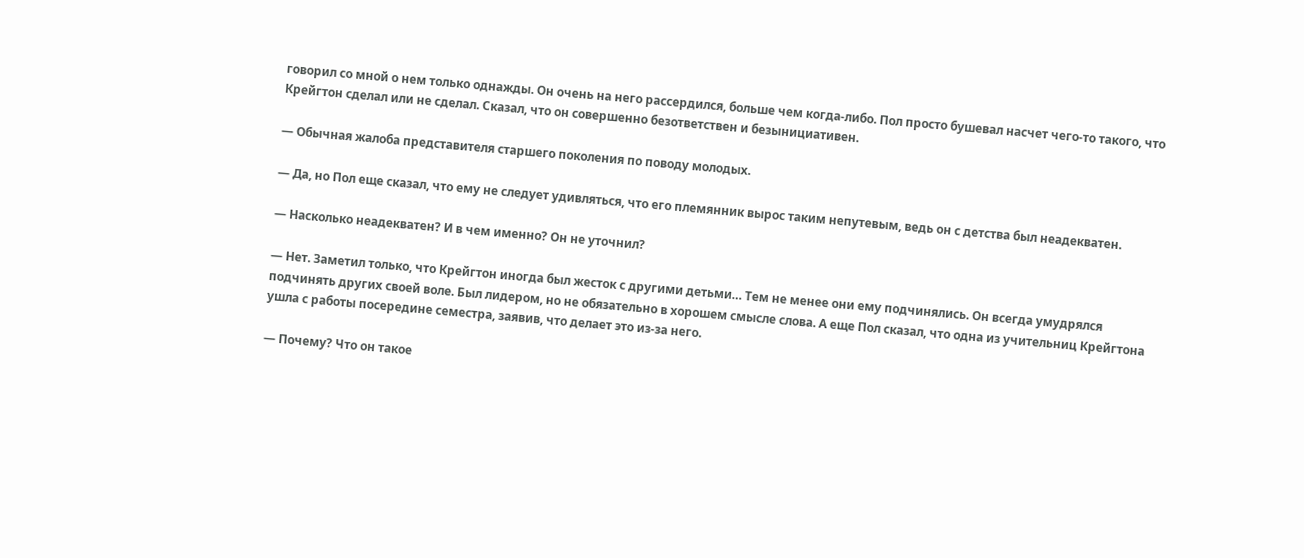говорил со мной о нем только однажды. Он очень на него рассердился, больше чем когда-либо. Пол просто бушевал насчет чего-то такого, что Крейгтон сделал или не сделал. Сказал, что он совершенно безответствен и безынициативен.

— Обычная жалоба представителя старшего поколения по поводу молодых.

— Да, но Пол еще сказал, что ему не следует удивляться, что его племянник вырос таким непутевым, ведь он с детства был неадекватен.

— Насколько неадекватен? И в чем именно? Он не уточнил?

— Нет. Заметил только, что Крейгтон иногда был жесток с другими детьми… Тем не менее они ему подчинялись. Он всегда умудрялся подчинять других своей воле. Был лидером, но не обязательно в хорошем смысле слова. А еще Пол сказал, что одна из учительниц Крейгтона ушла с работы посередине семестра, заявив, что делает это из-за него.

— Почему? Что он такое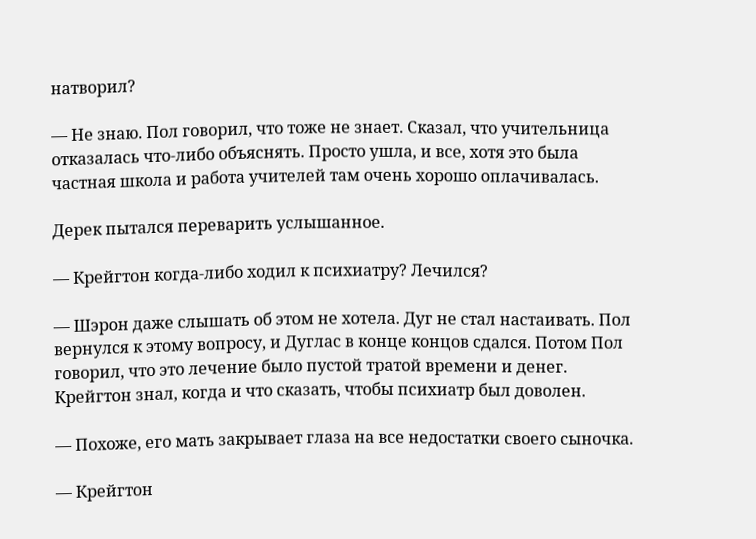натворил?

— Не знаю. Пол говорил, что тоже не знает. Сказал, что учительница отказалась что-либо объяснять. Просто ушла, и все, хотя это была частная школа и работа учителей там очень хорошо оплачивалась.

Дерек пытался переварить услышанное.

— Крейгтон когда-либо ходил к психиатру? Лечился?

— Шэрон даже слышать об этом не хотела. Дуг не стал настаивать. Пол вернулся к этому вопросу, и Дуглас в конце концов сдался. Потом Пол говорил, что это лечение было пустой тратой времени и денег. Крейгтон знал, когда и что сказать, чтобы психиатр был доволен.

— Похоже, его мать закрывает глаза на все недостатки своего сыночка.

— Крейгтон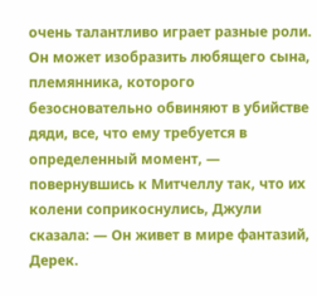очень талантливо играет разные роли. Он может изобразить любящего сына, племянника, которого безосновательно обвиняют в убийстве дяди, все, что ему требуется в определенный момент, — повернувшись к Митчеллу так, что их колени соприкоснулись, Джули сказала: — Он живет в мире фантазий, Дерек.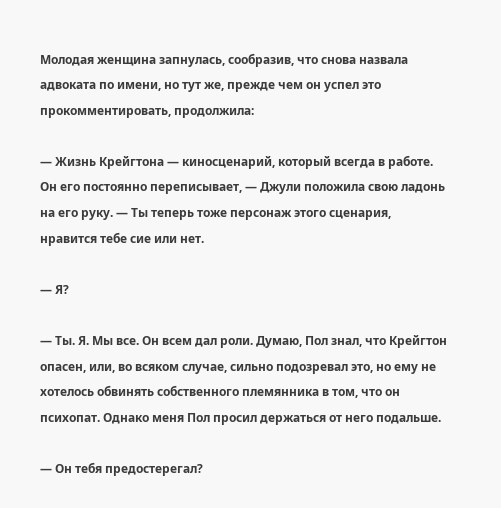Молодая женщина запнулась, сообразив, что снова назвала адвоката по имени, но тут же, прежде чем он успел это прокомментировать, продолжила:

— Жизнь Крейгтона — киносценарий, который всегда в работе. Он его постоянно переписывает, — Джули положила свою ладонь на его руку. — Ты теперь тоже персонаж этого сценария, нравится тебе сие или нет.

— Я?

— Ты. Я. Мы все. Он всем дал роли. Думаю, Пол знал, что Крейгтон опасен, или, во всяком случае, сильно подозревал это, но ему не хотелось обвинять собственного племянника в том, что он психопат. Однако меня Пол просил держаться от него подальше.

— Он тебя предостерегал?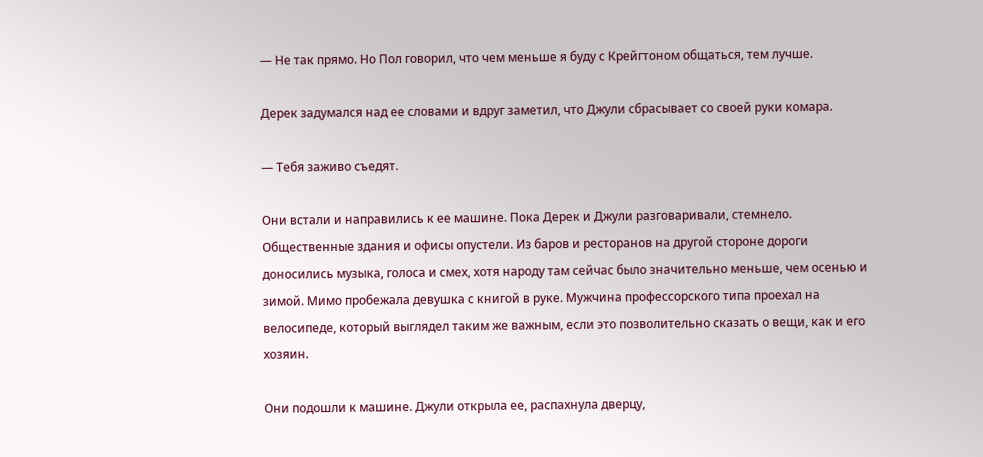— Не так прямо. Но Пол говорил, что чем меньше я буду с Крейгтоном общаться, тем лучше.

Дерек задумался над ее словами и вдруг заметил, что Джули сбрасывает со своей руки комара.

— Тебя заживо съедят.

Они встали и направились к ее машине. Пока Дерек и Джули разговаривали, стемнело. Общественные здания и офисы опустели. Из баров и ресторанов на другой стороне дороги доносились музыка, голоса и смех, хотя народу там сейчас было значительно меньше, чем осенью и зимой. Мимо пробежала девушка с книгой в руке. Мужчина профессорского типа проехал на велосипеде, который выглядел таким же важным, если это позволительно сказать о вещи, как и его хозяин.

Они подошли к машине. Джули открыла ее, распахнула дверцу,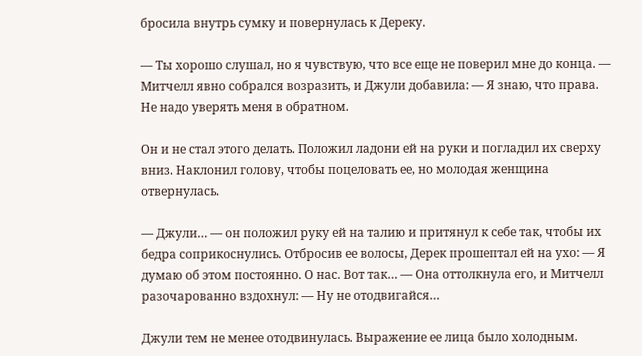бросила внутрь сумку и повернулась к Дереку.

— Ты хорошо слушал, но я чувствую, что все еще не поверил мне до конца. — Митчелл явно собрался возразить, и Джули добавила: — Я знаю, что права. Не надо уверять меня в обратном.

Он и не стал этого делать. Положил ладони ей на руки и погладил их сверху вниз. Наклонил голову, чтобы поцеловать ее, но молодая женщина отвернулась.

— Джули… — он положил руку ей на талию и притянул к себе так, чтобы их бедра соприкоснулись. Отбросив ее волосы, Дерек прошептал ей на ухо: — Я думаю об этом постоянно. О нас. Вот так… — Она оттолкнула его, и Митчелл разочарованно вздохнул: — Ну не отодвигайся…

Джули тем не менее отодвинулась. Выражение ее лица было холодным.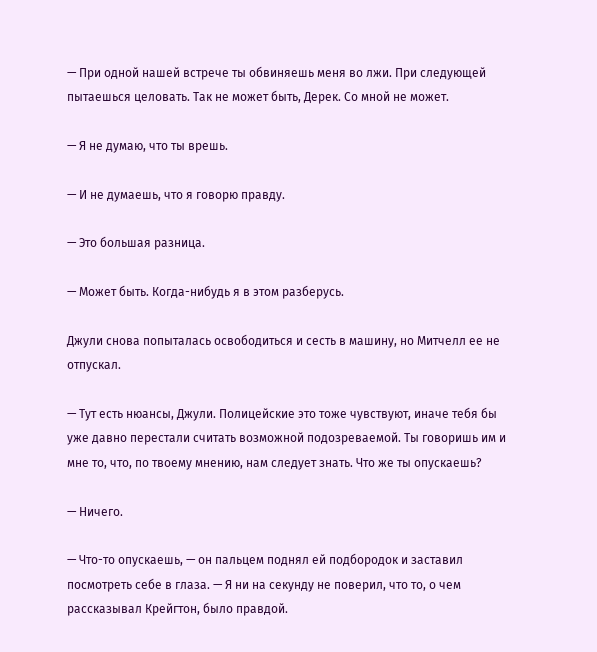— При одной нашей встрече ты обвиняешь меня во лжи. При следующей пытаешься целовать. Так не может быть, Дерек. Со мной не может.

— Я не думаю, что ты врешь.

— И не думаешь, что я говорю правду.

— Это большая разница.

— Может быть. Когда-нибудь я в этом разберусь.

Джули снова попыталась освободиться и сесть в машину, но Митчелл ее не отпускал.

— Тут есть нюансы, Джули. Полицейские это тоже чувствуют, иначе тебя бы уже давно перестали считать возможной подозреваемой. Ты говоришь им и мне то, что, по твоему мнению, нам следует знать. Что же ты опускаешь?

— Ничего.

— Что-то опускаешь, — он пальцем поднял ей подбородок и заставил посмотреть себе в глаза. — Я ни на секунду не поверил, что то, о чем рассказывал Крейгтон, было правдой.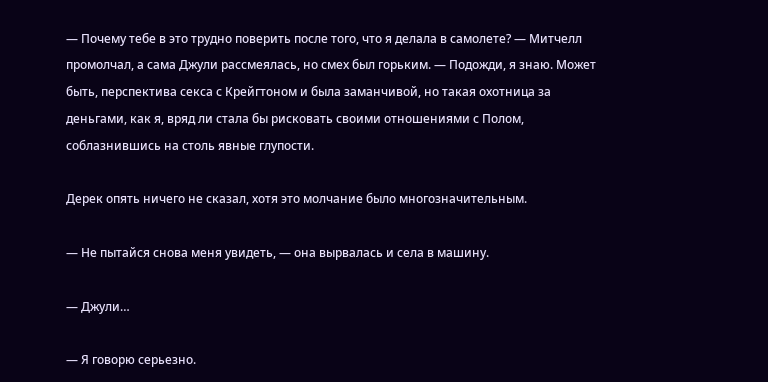— Почему тебе в это трудно поверить после того, что я делала в самолете? — Митчелл промолчал, а сама Джули рассмеялась, но смех был горьким. — Подожди, я знаю. Может быть, перспектива секса с Крейгтоном и была заманчивой, но такая охотница за деньгами, как я, вряд ли стала бы рисковать своими отношениями с Полом, соблазнившись на столь явные глупости.

Дерек опять ничего не сказал, хотя это молчание было многозначительным.

— Не пытайся снова меня увидеть, — она вырвалась и села в машину.

— Джули…

— Я говорю серьезно.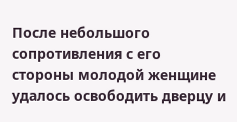После небольшого сопротивления с его стороны молодой женщине удалось освободить дверцу и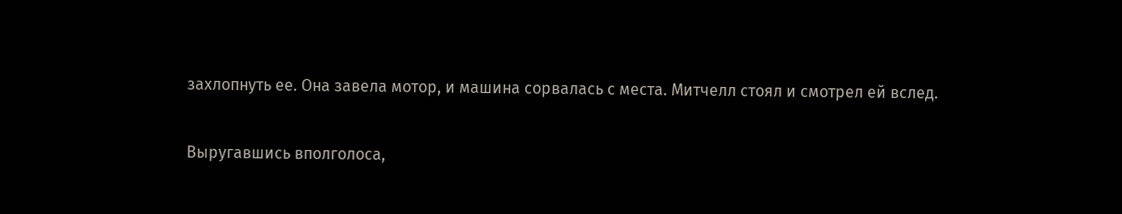захлопнуть ее. Она завела мотор, и машина сорвалась с места. Митчелл стоял и смотрел ей вслед.

Выругавшись вполголоса,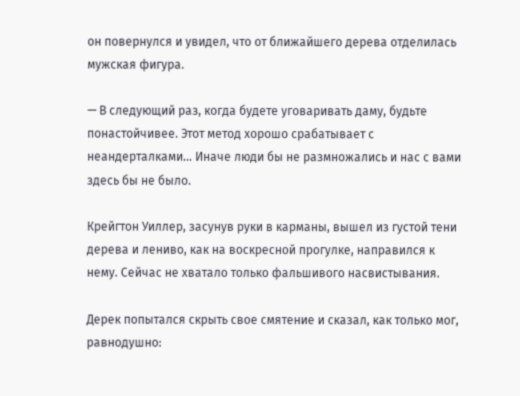он повернулся и увидел, что от ближайшего дерева отделилась мужская фигура.

— В следующий раз, когда будете уговаривать даму, будьте понастойчивее. Этот метод хорошо срабатывает с неандерталками… Иначе люди бы не размножались и нас с вами здесь бы не было.

Крейгтон Уиллер, засунув руки в карманы, вышел из густой тени дерева и лениво, как на воскресной прогулке, направился к нему. Сейчас не хватало только фальшивого насвистывания.

Дерек попытался скрыть свое смятение и сказал, как только мог, равнодушно: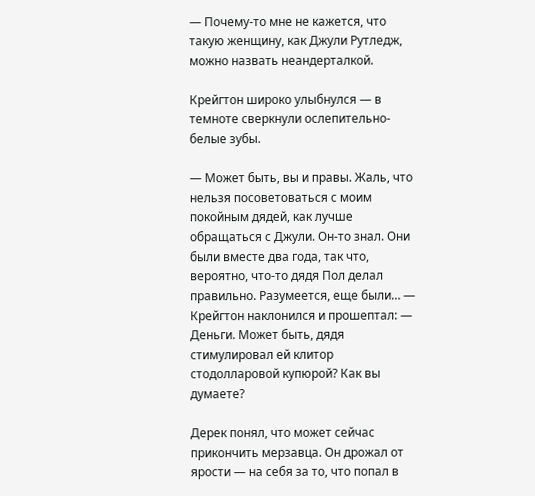— Почему-то мне не кажется, что такую женщину, как Джули Рутледж, можно назвать неандерталкой.

Крейгтон широко улыбнулся — в темноте сверкнули ослепительно-белые зубы.

— Может быть, вы и правы. Жаль, что нельзя посоветоваться с моим покойным дядей, как лучше обращаться с Джули. Он-то знал. Они были вместе два года, так что, вероятно, что-то дядя Пол делал правильно. Разумеется, еще были… — Крейгтон наклонился и прошептал: — Деньги. Может быть, дядя стимулировал ей клитор стодолларовой купюрой? Как вы думаете?

Дерек понял, что может сейчас прикончить мерзавца. Он дрожал от ярости — на себя за то, что попал в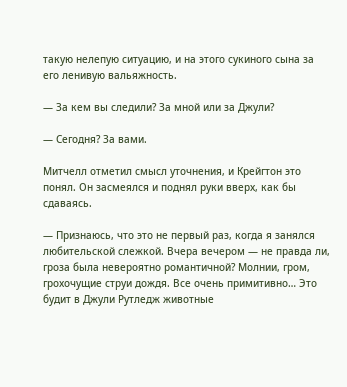такую нелепую ситуацию, и на этого сукиного сына за его ленивую вальяжность.

— За кем вы следили? За мной или за Джули?

— Сегодня? За вами.

Митчелл отметил смысл уточнения, и Крейгтон это понял. Он засмеялся и поднял руки вверх, как бы сдаваясь.

— Признаюсь, что это не первый раз, когда я занялся любительской слежкой. Вчера вечером — не правда ли, гроза была невероятно романтичной? Молнии, гром, грохочущие струи дождя. Все очень примитивно… Это будит в Джули Рутледж животные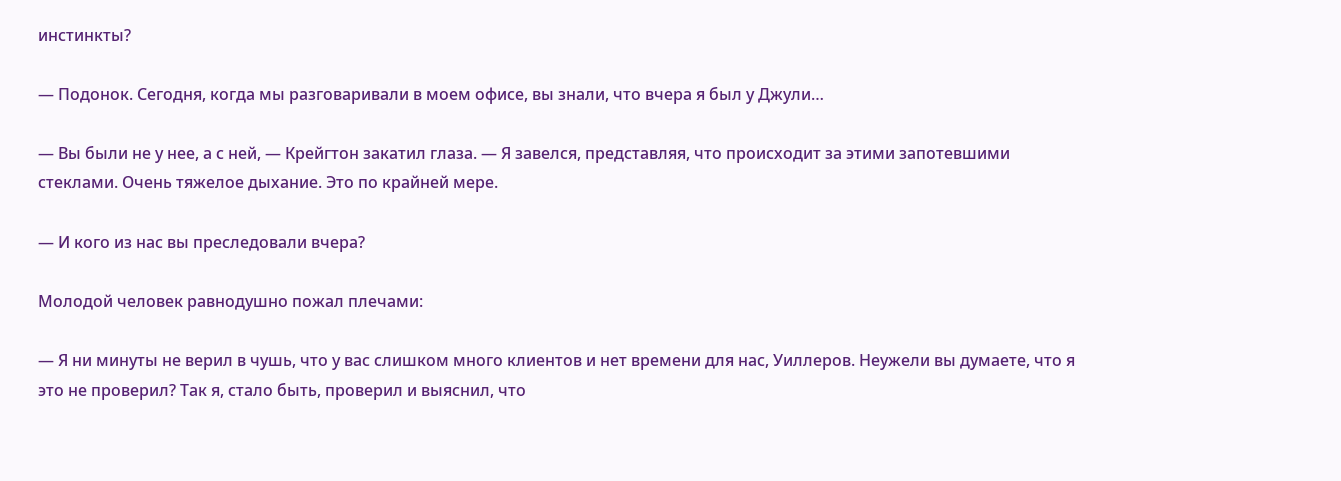инстинкты?

— Подонок. Сегодня, когда мы разговаривали в моем офисе, вы знали, что вчера я был у Джули…

— Вы были не у нее, а с ней, — Крейгтон закатил глаза. — Я завелся, представляя, что происходит за этими запотевшими стеклами. Очень тяжелое дыхание. Это по крайней мере.

— И кого из нас вы преследовали вчера?

Молодой человек равнодушно пожал плечами:

— Я ни минуты не верил в чушь, что у вас слишком много клиентов и нет времени для нас, Уиллеров. Неужели вы думаете, что я это не проверил? Так я, стало быть, проверил и выяснил, что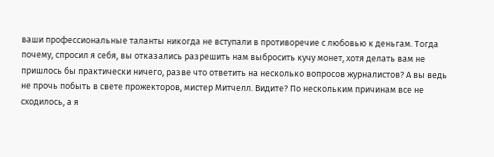ваши профессиональные таланты никогда не вступали в противоречие с любовью к деньгам. Тогда почему, спросил я себя, вы отказались разрешить нам выбросить кучу монет, хотя делать вам не пришлось бы практически ничего, разве что ответить на несколько вопросов журналистов? А вы ведь не прочь побыть в свете прожекторов, мистер Митчелл. Видите? По нескольким причинам все не сходилось, а я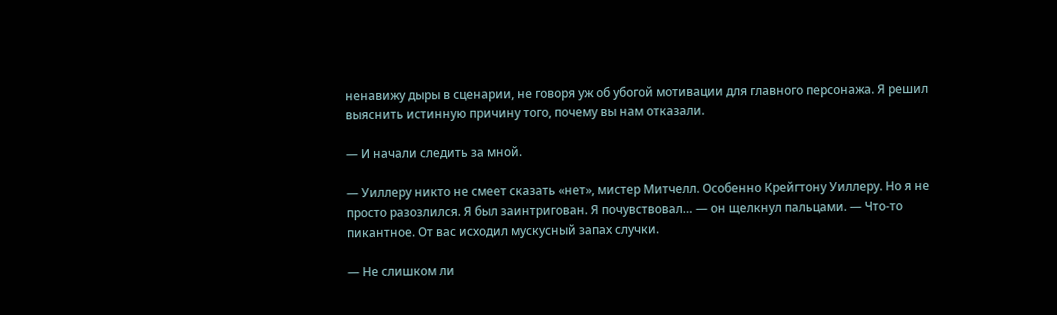ненавижу дыры в сценарии, не говоря уж об убогой мотивации для главного персонажа. Я решил выяснить истинную причину того, почему вы нам отказали.

— И начали следить за мной.

— Уиллеру никто не смеет сказать «нет», мистер Митчелл. Особенно Крейгтону Уиллеру. Но я не просто разозлился. Я был заинтригован. Я почувствовал… — он щелкнул пальцами. — Что-то пикантное. От вас исходил мускусный запах случки.

— Не слишком ли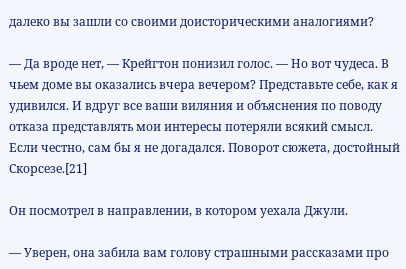далеко вы зашли со своими доисторическими аналогиями?

— Да вроде нет, — Крейгтон понизил голос. — Но вот чудеса. В чьем доме вы оказались вчера вечером? Представьте себе, как я удивился. И вдруг все ваши виляния и объяснения по поводу отказа представлять мои интересы потеряли всякий смысл. Если честно, сам бы я не догадался. Поворот сюжета, достойный Скорсезе.[21]

Он посмотрел в направлении, в котором уехала Джули.

— Уверен, она забила вам голову страшными рассказами про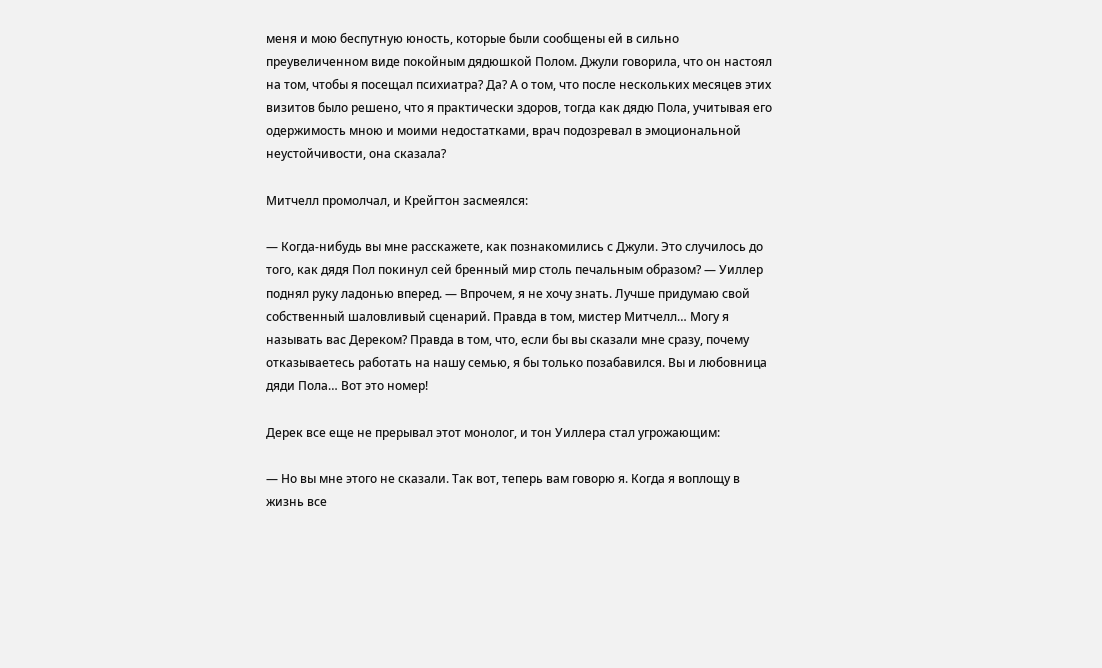меня и мою беспутную юность, которые были сообщены ей в сильно преувеличенном виде покойным дядюшкой Полом. Джули говорила, что он настоял на том, чтобы я посещал психиатра? Да? А о том, что после нескольких месяцев этих визитов было решено, что я практически здоров, тогда как дядю Пола, учитывая его одержимость мною и моими недостатками, врач подозревал в эмоциональной неустойчивости, она сказала?

Митчелл промолчал, и Крейгтон засмеялся:

— Когда-нибудь вы мне расскажете, как познакомились с Джули. Это случилось до того, как дядя Пол покинул сей бренный мир столь печальным образом? — Уиллер поднял руку ладонью вперед. — Впрочем, я не хочу знать. Лучше придумаю свой собственный шаловливый сценарий. Правда в том, мистер Митчелл… Могу я называть вас Дереком? Правда в том, что, если бы вы сказали мне сразу, почему отказываетесь работать на нашу семью, я бы только позабавился. Вы и любовница дяди Пола… Вот это номер!

Дерек все еще не прерывал этот монолог, и тон Уиллера стал угрожающим:

— Но вы мне этого не сказали. Так вот, теперь вам говорю я. Когда я воплощу в жизнь все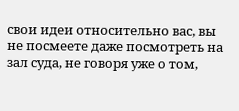свои идеи относительно вас, вы не посмеете даже посмотреть на зал суда, не говоря уже о том,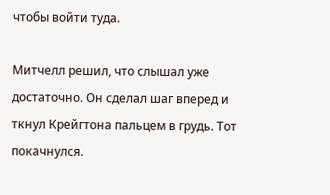чтобы войти туда.

Митчелл решил, что слышал уже достаточно. Он сделал шаг вперед и ткнул Крейгтона пальцем в грудь. Тот покачнулся.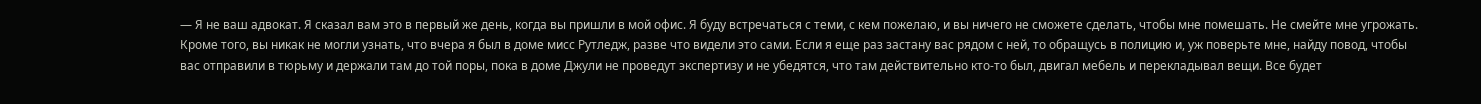— Я не ваш адвокат. Я сказал вам это в первый же день, когда вы пришли в мой офис. Я буду встречаться с теми, с кем пожелаю, и вы ничего не сможете сделать, чтобы мне помешать. Не смейте мне угрожать. Кроме того, вы никак не могли узнать, что вчера я был в доме мисс Рутледж, разве что видели это сами. Если я еще раз застану вас рядом с ней, то обращусь в полицию и, уж поверьте мне, найду повод, чтобы вас отправили в тюрьму и держали там до той поры, пока в доме Джули не проведут экспертизу и не убедятся, что там действительно кто-то был, двигал мебель и перекладывал вещи. Все будет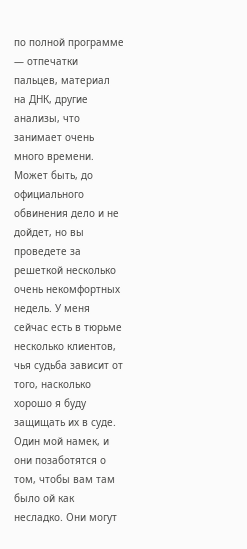по полной программе — отпечатки пальцев, материал на ДНК, другие анализы, что занимает очень много времени. Может быть, до официального обвинения дело и не дойдет, но вы проведете за решеткой несколько очень некомфортных недель. У меня сейчас есть в тюрьме несколько клиентов, чья судьба зависит от того, насколько хорошо я буду защищать их в суде. Один мой намек, и они позаботятся о том, чтобы вам там было ой как несладко. Они могут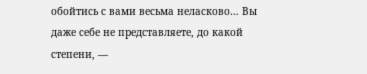обойтись с вами весьма неласково… Вы даже себе не представляете, до какой степени, —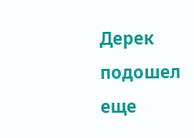Дерек подошел еще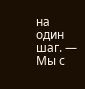на один шаг. — Мы с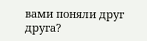вами поняли друг друга?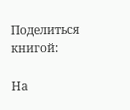Поделиться книгой:

На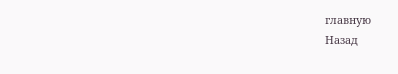главную
Назад